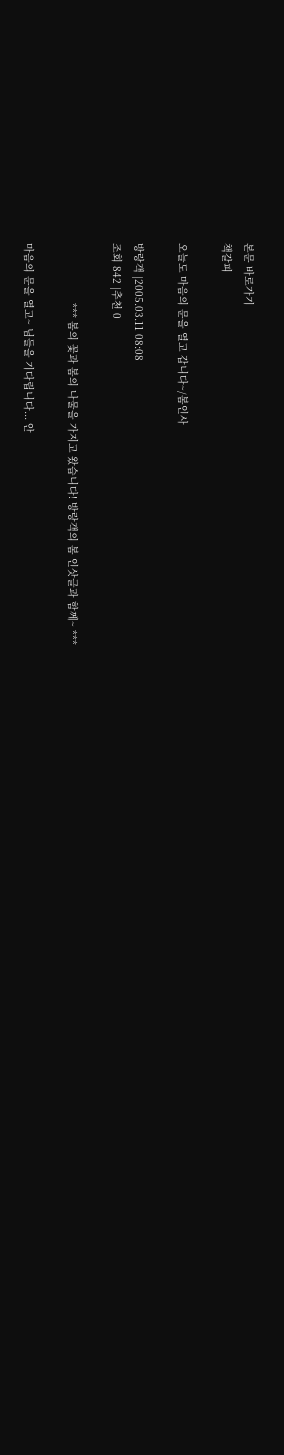본문 바로가기
책갈피

오늘도 마음의 문을 열고 갑니다~/봄인사

방랑객 |2005.03.11 08:08
조회 842 |추천 0

                    *** 봄의 꽃과 봄의 나물을 가지고 왔습니다! 방랑객의 봄 인삿글과 함께~ ***

마음의 문을 열고~ 님들을 기다립니다... 안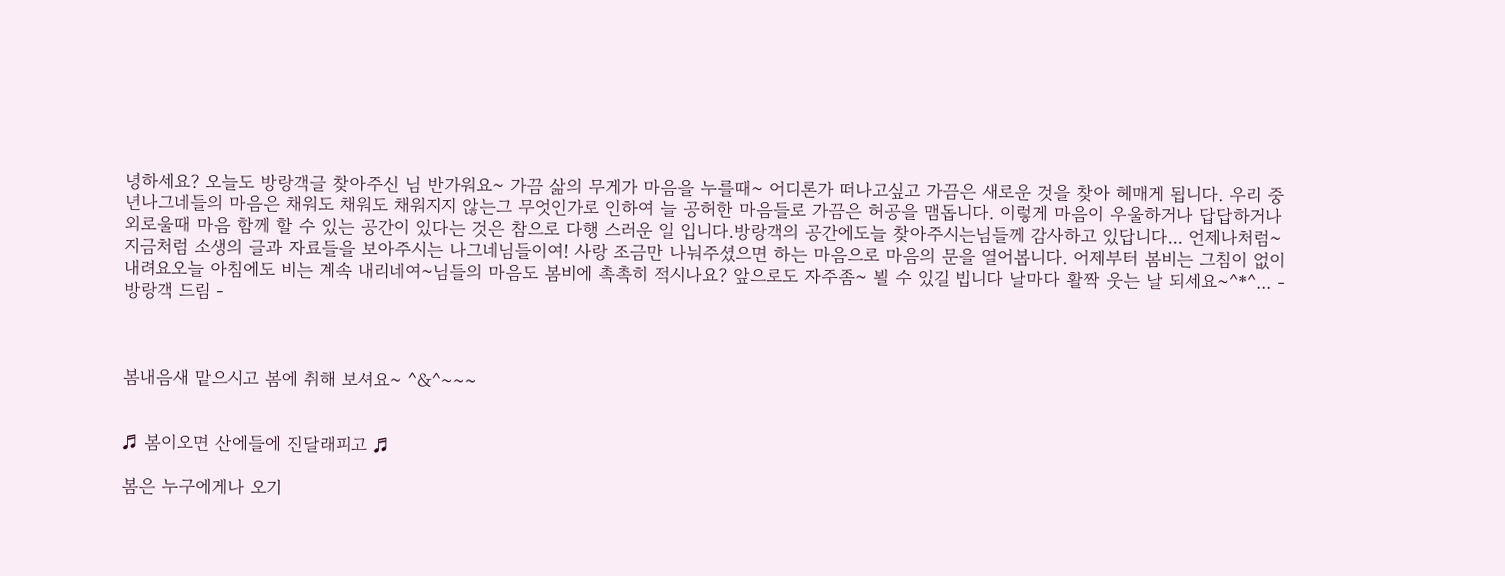녕하세요? 오늘도 방랑객글 찾아주신 님 반가워요~ 가끔 삶의 무게가 마음을 누를때~ 어디론가 떠나고싶고 가끔은 새로운 것을 찾아 헤매게 됩니다. 우리 중년나그네들의 마음은 채워도 채워도 채워지지 않는그 무엇인가로 인하여 늘 공허한 마음들로 가끔은 허공을 맴돕니다. 이렇게 마음이 우울하거나 답답하거나 외로울때 마음 함께 할 수 있는 공간이 있다는 것은 참으로 다행 스러운 일 입니다.방랑객의 공간에도늘 찾아주시는님들께 감사하고 있답니다... 언제나처럼~ 지금처럼 소생의 글과 자료들을 보아주시는 나그네님들이여! 사랑 조금만 나눠주셨으면 하는 마음으로 마음의 문을 열어봅니다. 어제부터 봄비는 그침이 없이 내려요오늘 아침에도 비는 계속 내리네여~님들의 마음도 봄비에 촉촉히 적시나요? 앞으로도 자주좀~ 뵐 수 있길 빕니다 날마다 활짝 웃는 날 되세요~^*^... - 방랑객 드림 -



봄내음새 맡으시고 봄에 취해 보셔요~ ^&^~~~


♬ 봄이오면 산에들에 진달래피고 ♬

봄은 누구에게나 오기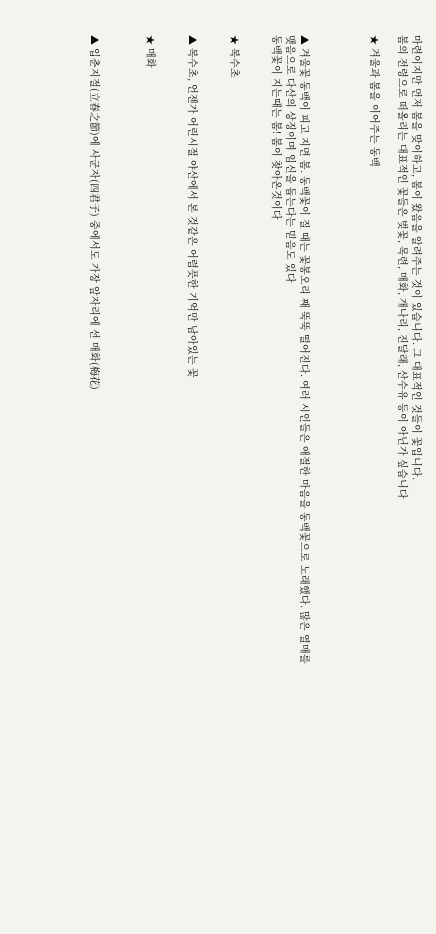마련이지만 먼저 봄을 맞이하고, 봄이 왔음을 알려주는 것이 있습니다. 그 대표적인 것들이 꽃입니다.
봄의 전령으로 떠올리는 대표적인 꽃들은 벚꽃, 목련, 매화, 개나리, 진달래, 산수유 등이 아닌가 싶습니다

★ 겨울과 봄을 이어주는 동백




▲ 겨울꽃 동백이 피고 지면 봄. 동백꽃이 질 때는 꽃봉오리 째 뚝뚝 떨어진다. 여러 시인들은 애절한 마음을 동백꽃으로 노래했다. 많은 열매를 맺음으로 다산의 상징이며 임신을 돕는다는 믿음도 있다
동백꽃이 지는때는 봄! 봄이 찾아온것이다


★ 복수초


▲ 복수초, 언젠가 어린시절 야산에서 본 것같은 어렴픗한 기억만 남아있는 꽃


★ 매화



▲ 입춘지절(立春之節)에 사군자(四君子) 중에서도 가장 앞자리에 선 매화(梅花)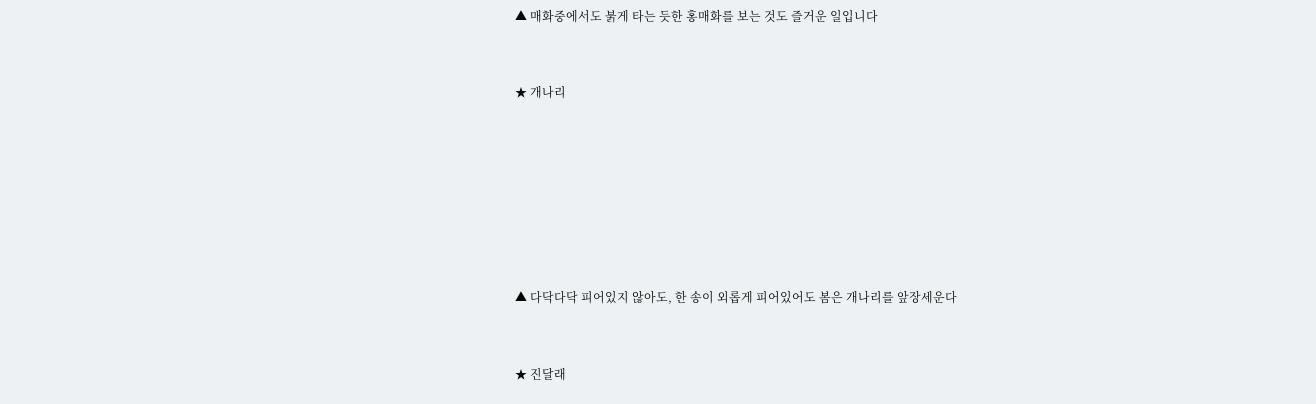▲ 매화중에서도 붉게 타는 듯한 홍매화를 보는 것도 즐거운 일입니다


★ 개나리







▲ 다닥다닥 피어있지 않아도, 한 송이 외롭게 피어있어도 봄은 개나리를 앞장세운다


★ 진달래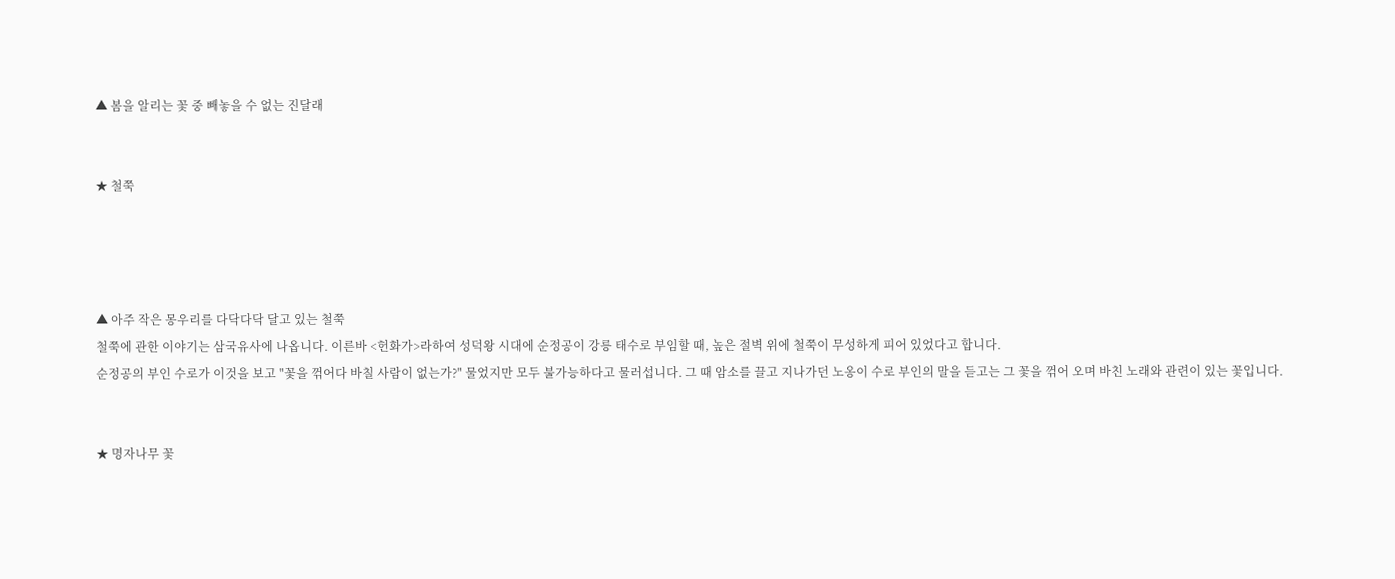▲ 봄을 알리는 꽃 중 빼놓을 수 없는 진달래


★ 철쭉




▲ 아주 작은 몽우리를 다닥다닥 달고 있는 철쭉
철쭉에 관한 이야기는 삼국유사에 나옵니다. 이른바 <헌화가>라하여 성덕왕 시대에 순정공이 강릉 태수로 부임할 때, 높은 절벽 위에 철쭉이 무성하게 피어 있었다고 합니다.
순정공의 부인 수로가 이것을 보고 "꽃을 꺾어다 바칠 사람이 없는가?" 물었지만 모두 불가능하다고 물러섭니다. 그 때 암소를 끌고 지나가던 노옹이 수로 부인의 말을 듣고는 그 꽃을 꺾어 오며 바친 노래와 관련이 있는 꽃입니다.


★ 명자나무 꽃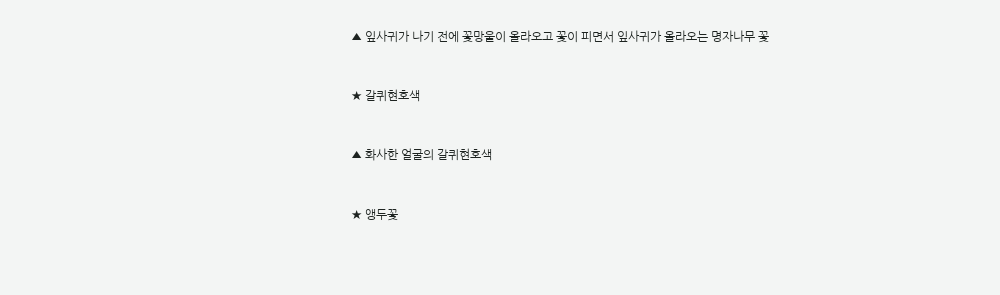▲ 잎사귀가 나기 전에 꽃망울이 올라오고 꽃이 피면서 잎사귀가 올라오는 명자나무 꽃


★ 갈퀴현호색


▲ 화사한 얼굴의 갈퀴현호색


★ 앵두꽃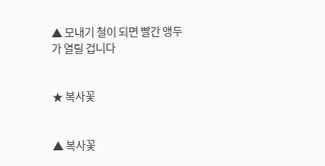▲ 모내기 철이 되면 빨간 앵두가 열릴 겁니다


★ 복사꽃


▲ 복사꽃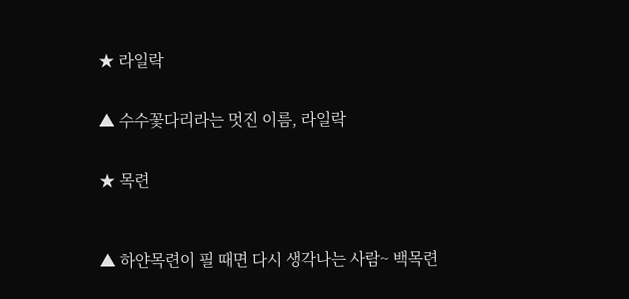★ 라일락


▲ 수수꽃다리라는 멋진 이름, 라일락


★ 목련



▲ 하얀목련이 필 때면 다시 생각나는 사람~ 백목련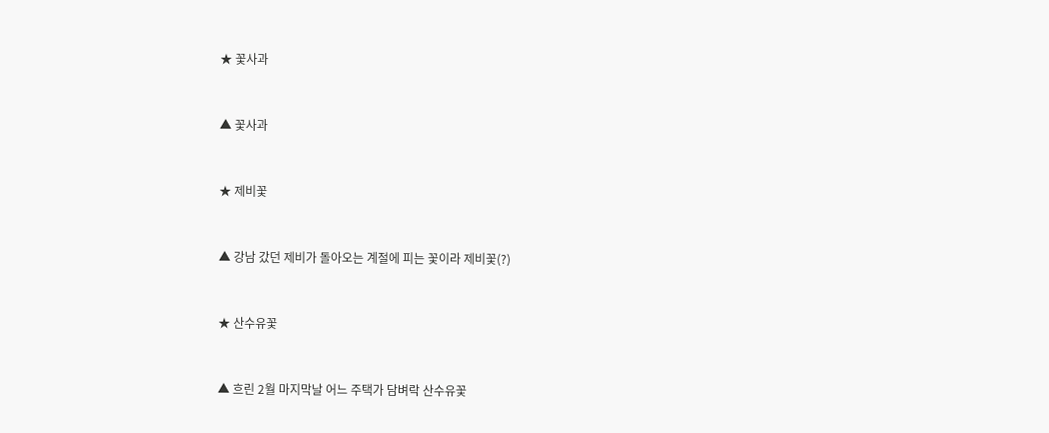★ 꽃사과


▲ 꽃사과


★ 제비꽃


▲ 강남 갔던 제비가 돌아오는 계절에 피는 꽃이라 제비꽃(?)


★ 산수유꽃


▲ 흐린 2월 마지막날 어느 주택가 담벼락 산수유꽃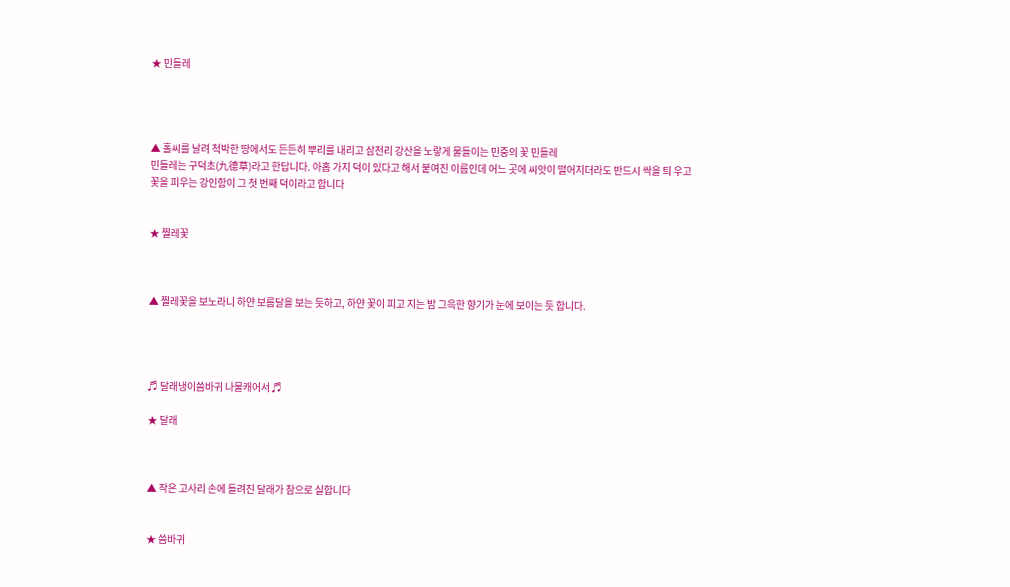★ 민들레




▲ 홀씨를 날려 척박한 땅에서도 든든히 뿌리를 내리고 삼천리 강산을 노랗게 물들이는 민중의 꽃 민들레
민들레는 구덕초(九德草)라고 한답니다. 아홉 가지 덕이 있다고 해서 붙여진 이름인데 어느 곳에 씨앗이 떨어지더라도 반드시 싹을 틔 우고 꽃을 피우는 강인함이 그 첫 번째 덕이라고 합니다


★ 찔레꽃



▲ 찔레꽃을 보노라니 하얀 보름달을 보는 듯하고, 하얀 꽃이 피고 지는 밤 그윽한 향기가 눈에 보이는 듯 합니다.




♬ 달래냉이씀바귀 나물캐어서 ♬

★ 달래



▲ 작은 고사리 손에 들려진 달래가 참으로 실합니다


★ 씀바귀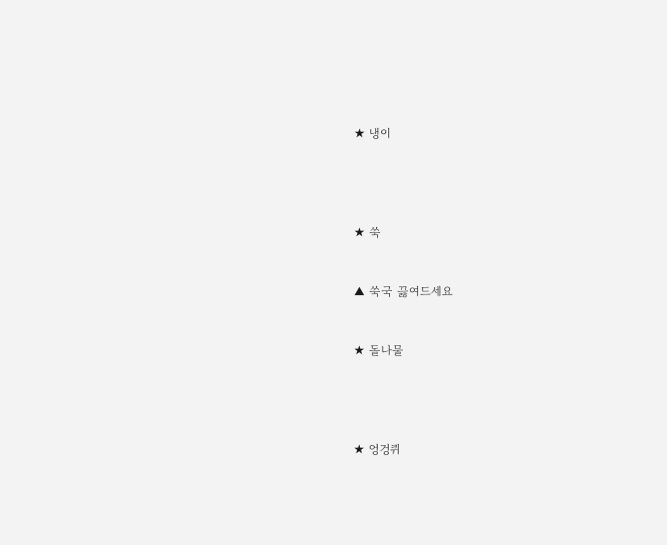★ 냉이




★ 쑥


▲ 쑥국 끓여드세요


★ 돌나물




★ 엉겅퀴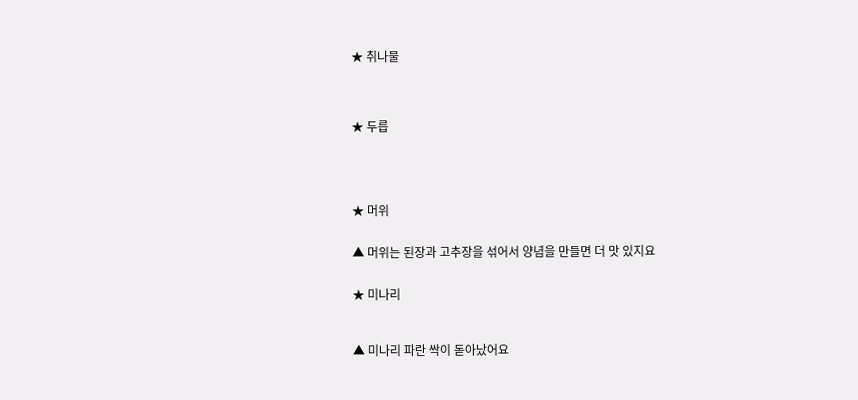★ 취나물




★ 두릅





★ 머위


▲ 머위는 된장과 고추장을 섞어서 양념을 만들면 더 맛 있지요


★ 미나리



▲ 미나리 파란 싹이 돋아났어요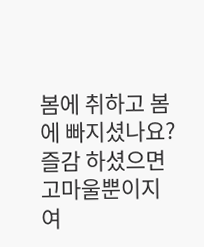봄에 취하고 봄에 빠지셨나요? 즐감 하셨으면 고마울뿐이지여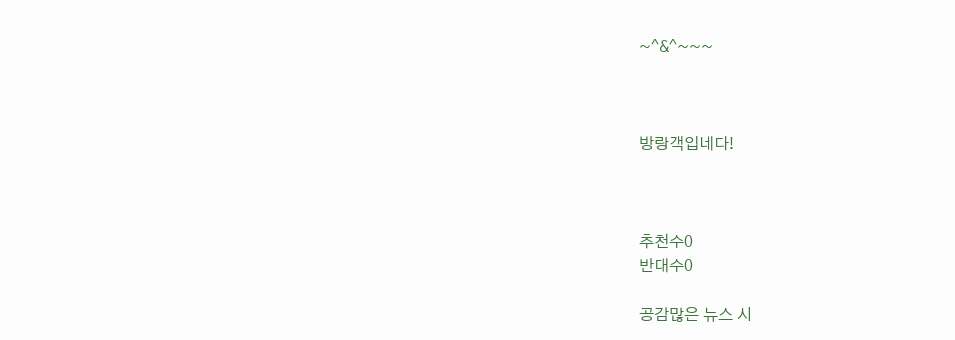~^&^~~~



방랑객입네다!



추천수0
반대수0

공감많은 뉴스 시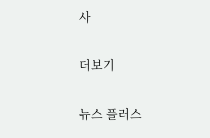사

더보기

뉴스 플러스